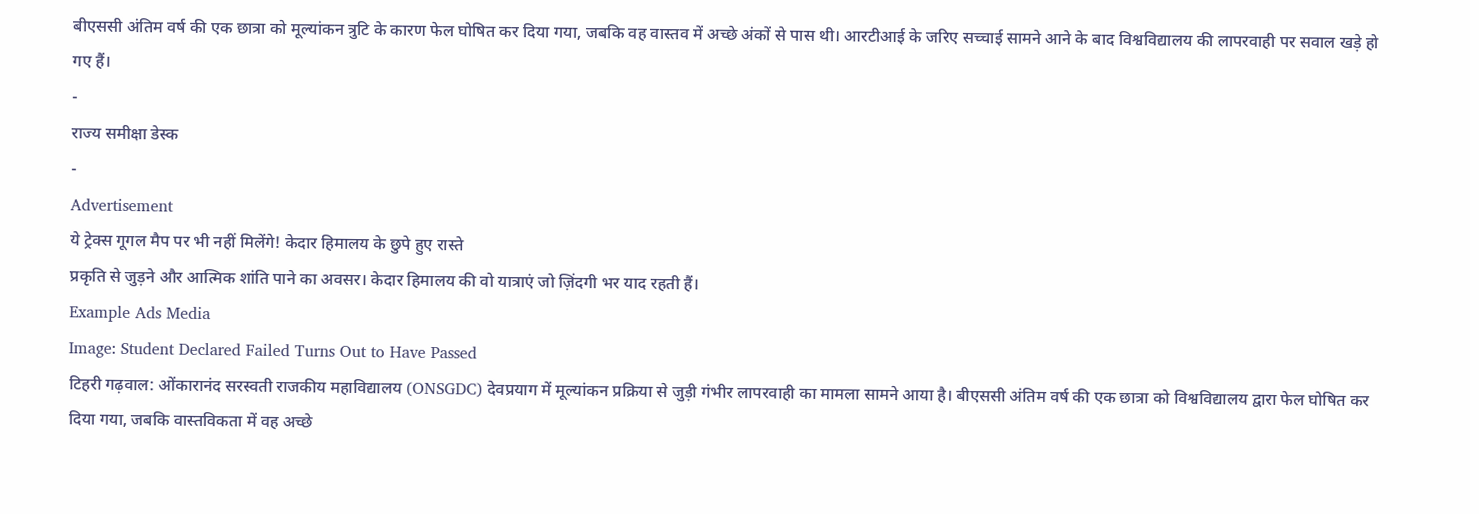बीएससी अंतिम वर्ष की एक छात्रा को मूल्यांकन त्रुटि के कारण फेल घोषित कर दिया गया, जबकि वह वास्तव में अच्छे अंकों से पास थी। आरटीआई के जरिए सच्चाई सामने आने के बाद विश्वविद्यालय की लापरवाही पर सवाल खड़े हो गए हैं।
-
राज्य समीक्षा डेस्क
-
Advertisement
ये ट्रेक्स गूगल मैप पर भी नहीं मिलेंगे! केदार हिमालय के छुपे हुए रास्ते
प्रकृति से जुड़ने और आत्मिक शांति पाने का अवसर। केदार हिमालय की वो यात्राएं जो ज़िंदगी भर याद रहती हैं।
Example Ads Media
Image: Student Declared Failed Turns Out to Have Passed
टिहरी गढ़वाल: ओंकारानंद सरस्वती राजकीय महाविद्यालय (ONSGDC) देवप्रयाग में मूल्यांकन प्रक्रिया से जुड़ी गंभीर लापरवाही का मामला सामने आया है। बीएससी अंतिम वर्ष की एक छात्रा को विश्वविद्यालय द्वारा फेल घोषित कर दिया गया, जबकि वास्तविकता में वह अच्छे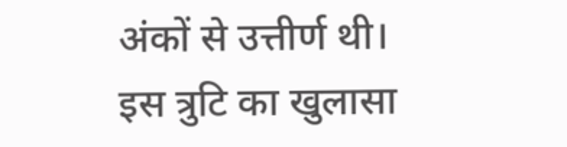अंकों से उत्तीर्ण थी। इस त्रुटि का खुलासा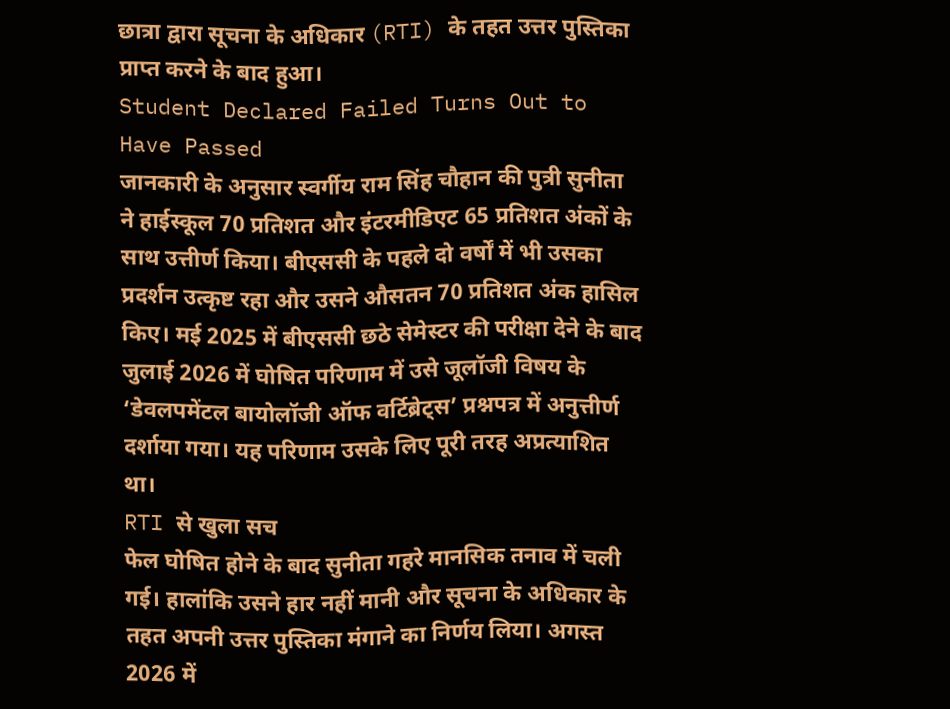छात्रा द्वारा सूचना के अधिकार (RTI) के तहत उत्तर पुस्तिका प्राप्त करने के बाद हुआ।
Student Declared Failed Turns Out to Have Passed
जानकारी के अनुसार स्वर्गीय राम सिंह चौहान की पुत्री सुनीता ने हाईस्कूल 70 प्रतिशत और इंटरमीडिएट 65 प्रतिशत अंकों के साथ उत्तीर्ण किया। बीएससी के पहले दो वर्षों में भी उसका प्रदर्शन उत्कृष्ट रहा और उसने औसतन 70 प्रतिशत अंक हासिल किए। मई 2025 में बीएससी छठे सेमेस्टर की परीक्षा देने के बाद जुलाई 2026 में घोषित परिणाम में उसे जूलॉजी विषय के ‘डेवलपमेंटल बायोलॉजी ऑफ वर्टिब्रेट्स’ प्रश्नपत्र में अनुत्तीर्ण दर्शाया गया। यह परिणाम उसके लिए पूरी तरह अप्रत्याशित था।
RTI से खुला सच
फेल घोषित होने के बाद सुनीता गहरे मानसिक तनाव में चली गई। हालांकि उसने हार नहीं मानी और सूचना के अधिकार के तहत अपनी उत्तर पुस्तिका मंगाने का निर्णय लिया। अगस्त 2026 में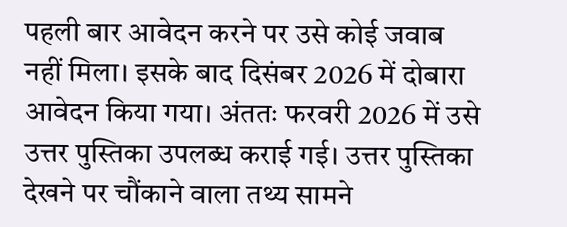पहली बार आवेदन करने पर उसे कोई जवाब नहीं मिला। इसके बाद दिसंबर 2026 में दोबारा आवेदन किया गया। अंततः फरवरी 2026 में उसे उत्तर पुस्तिका उपलब्ध कराई गई। उत्तर पुस्तिका देखने पर चौंकाने वाला तथ्य सामने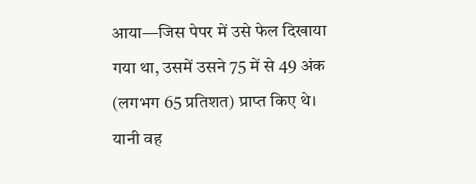आया—जिस पेपर में उसे फेल दिखाया गया था, उसमें उसने 75 में से 49 अंक (लगभग 65 प्रतिशत) प्राप्त किए थे। यानी वह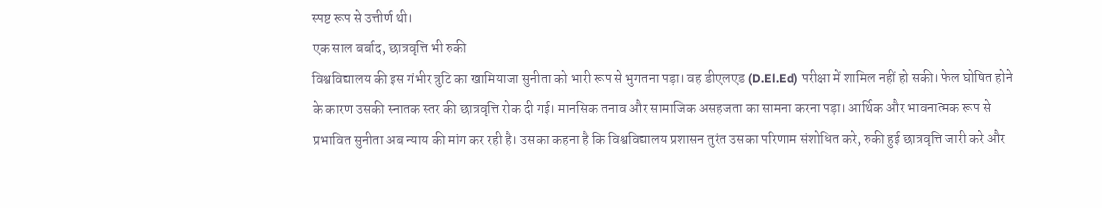स्पष्ट रूप से उत्तीर्ण थी।
एक साल बर्बाद, छात्रवृत्ति भी रुकी
विश्वविद्यालय की इस गंभीर त्रुटि का खामियाजा सुनीता को भारी रूप से भुगतना पड़ा। वह डीएलएड (D.El.Ed) परीक्षा में शामिल नहीं हो सकी। फेल घोषित होने के कारण उसकी स्नातक स्तर की छात्रवृत्ति रोक दी गई। मानसिक तनाव और सामाजिक असहजता का सामना करना पड़ा। आर्थिक और भावनात्मक रूप से प्रभावित सुनीता अब न्याय की मांग कर रही है। उसका कहना है कि विश्वविद्यालय प्रशासन तुरंत उसका परिणाम संशोधित करे, रुकी हुई छात्रवृत्ति जारी करे और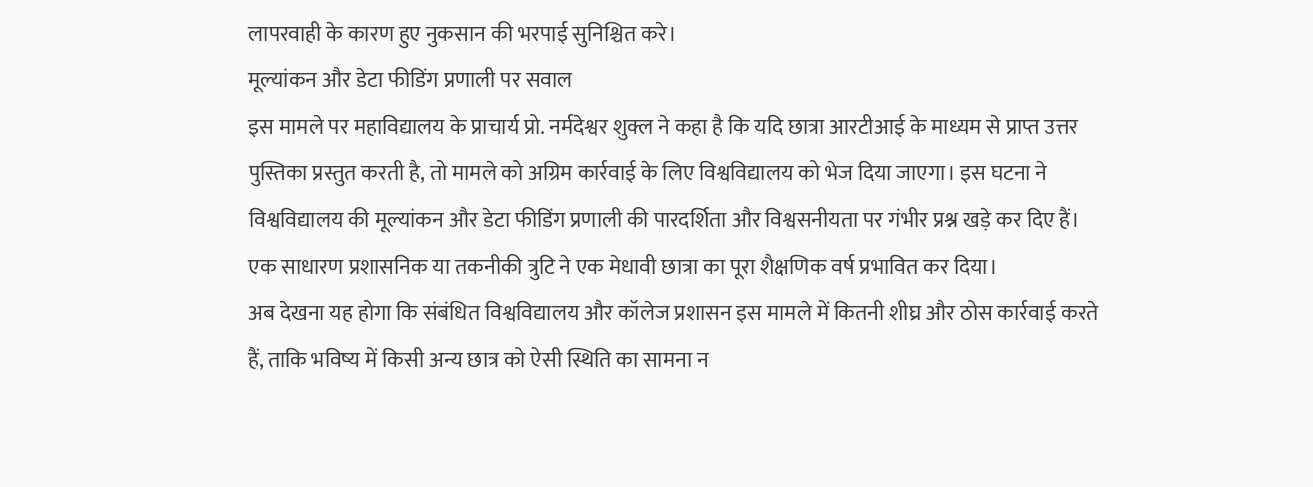लापरवाही के कारण हुए नुकसान की भरपाई सुनिश्चित करे।
मूल्यांकन और डेटा फीडिंग प्रणाली पर सवाल
इस मामले पर महाविद्यालय के प्राचार्य प्रो. नर्मदेश्वर शुक्ल ने कहा है कि यदि छात्रा आरटीआई के माध्यम से प्राप्त उत्तर पुस्तिका प्रस्तुत करती है, तो मामले को अग्रिम कार्रवाई के लिए विश्वविद्यालय को भेज दिया जाएगा। इस घटना ने विश्वविद्यालय की मूल्यांकन और डेटा फीडिंग प्रणाली की पारदर्शिता और विश्वसनीयता पर गंभीर प्रश्न खड़े कर दिए हैं। एक साधारण प्रशासनिक या तकनीकी त्रुटि ने एक मेधावी छात्रा का पूरा शैक्षणिक वर्ष प्रभावित कर दिया।
अब देखना यह होगा कि संबंधित विश्वविद्यालय और कॉलेज प्रशासन इस मामले में कितनी शीघ्र और ठोस कार्रवाई करते हैं, ताकि भविष्य में किसी अन्य छात्र को ऐसी स्थिति का सामना न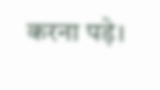करना पड़े।